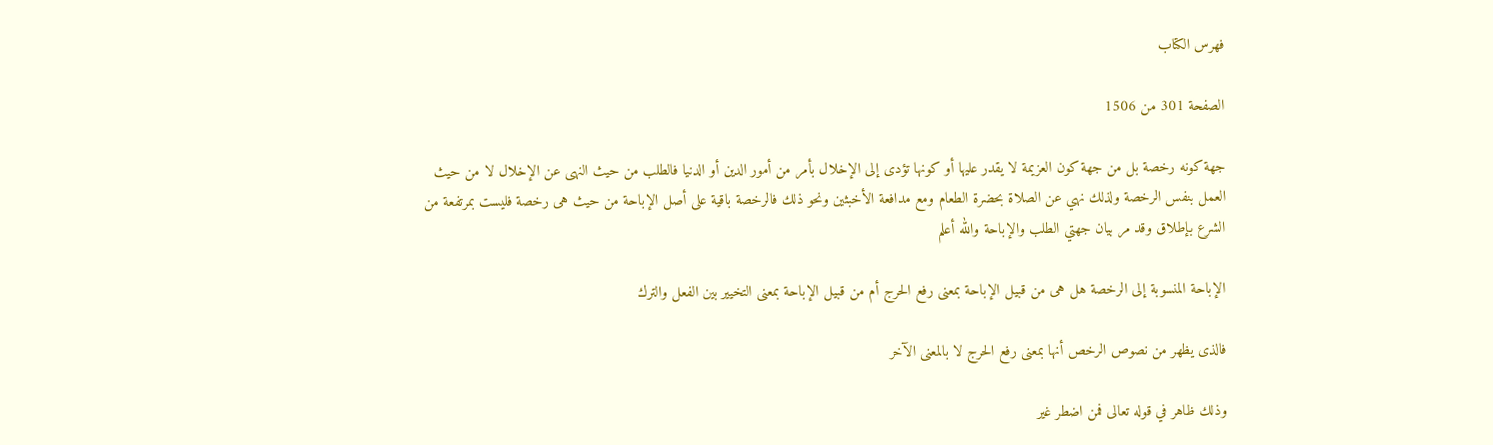فهرس الكتاب

الصفحة 301 من 1506

جهة كونه رخصة بل من جهة كون العزيمة لا يقدر عليها أو كونها تؤدى إلى الإخلال بأمر من أمور الدين أو الدنيا فالطلب من حيث النهى عن الإخلال لا من حيث العمل بنفس الرخصة ولذلك نهي عن الصلاة بحضرة الطعام ومع مدافعة الأخبثين ونحو ذلك فالرخصة باقية على أصل الإباحة من حيث هى رخصة فليست بمرتفعة من الشرع بإطلاق وقد مر بيان جهتي الطلب والإباحة والله أعلم

الإباحة المنسوبة إلى الرخصة هل هى من قبيل الإباحة بمعنى رفع الحرج أم من قبيل الإباحة بمعنى التخيير بين الفعل والترك

فالذى يظهر من نصوص الرخص أنها بمعنى رفع الحرج لا بالمعنى الآخر

وذلك ظاهر في قوله تعالى فمن اضطر غير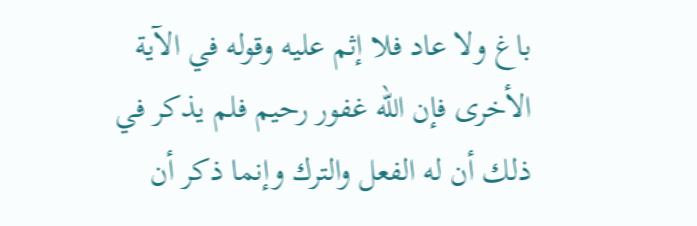باغ ولا عاد فلا إثم عليه وقوله في الآية الأخرى فإن الله غفور رحيم فلم يذكر في ذلك أن له الفعل والترك وإنما ذكر أن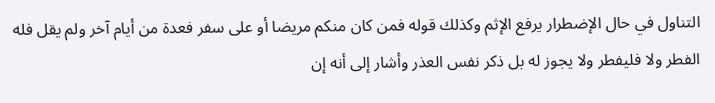التناول في حال الإضطرار يرفع الإثم وكذلك قوله فمن كان منكم مريضا أو على سفر فعدة من أيام آخر ولم يقل فله الفطر ولا فليفطر ولا يجوز له بل ذكر نفس العذر وأشار إلى أنه إن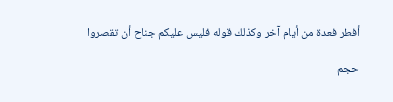أفطر فعدة من أيام آخر وكذلك قوله فليس عليكم جناح أن تقصروا

حجم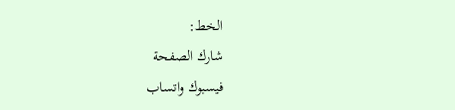الخط:
شارك الصفحة
فيسبوك واتساب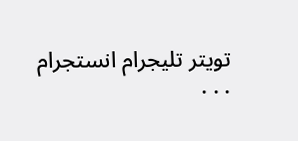تويتر تليجرام انستجرام
. . .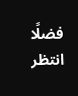فضلًا انتظر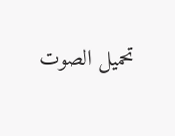تحميل الصوت